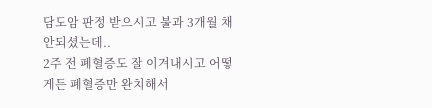담도암 판정 받으시고 불과 3개월 채 안되셨는데..
2주 전 폐혈증도 잘 이겨내시고 어떻게든 폐혈증만 완치해서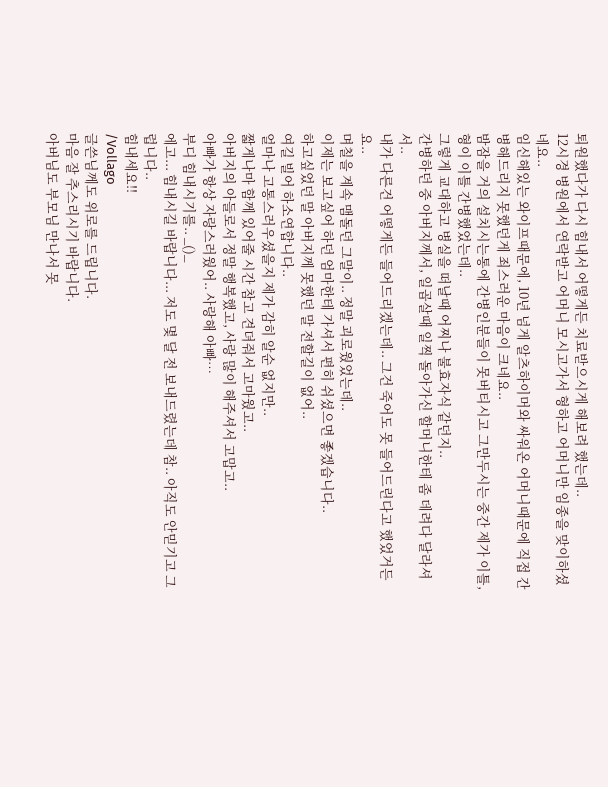퇴원했다가 다시 힘내서 어떻게든 치료받으시게 해보려 했는데..
12시경 병원에서 연락받고 어머니 모시고가서 형하고 어머니만 임종을 맞이하셨네요..
임신해있는 와이프때문에, 10년 넘게 알츠하이머와 싸워온 어머니때문에 직접 간병해드리지 못했던게 죄스러운 마음이 크네요..
밤잠을 거의 설치시는통에 간병인분들이 못버티시고 그만두시는 중간 제가 이틀, 형이 이틀 간병했었는데..
그렇게 교대하고 병실을 떠날때 어찌나 불효자식 같던지..
간병하던 중 아버지께서, 일곱살때 일찍 돌아가신 할머니한테 좀 데려다 달라셔서..
내가 다른건 어떻게든 들어드리겠는데.. 그건 죽어도 못 들어드린다고 했었거든요..
며칠을 계속 맴돌던 그말이.. 정말 괴로웠었는데..
이제는 보고싶어 하던 엄마한테 가셔서 편히 쉬셨으면 좋겠습니다..
하고싶었던 말 아버지께 못했던 말 전할길이 없어..
여길 빌어 하소연합니다..
얼마나 고통스러우셨을지 제가 감히 알순 없지만..
짧게나마 함께 있어줄 시간 참고 견뎌줘서 고마웠고..
아버지의 아들로서 정말 행복했고, 사랑 많이 해주셔서 고맙고..
아빠가 항상 자랑스러웠어.. 사랑해 아빠…
부디 힘내시기를.. _()_
에고... 힘내시길 바랍니다... 저도 몇 달 전 보내드렸는데 참.. 아직도 안믿기고 그럽니다..
힘내세요!!
/Vollago
글쓴님께도 위로를 드립니다.
마음 잘 추스리시기 바랍니다.
아버님도 부모님 만나서 못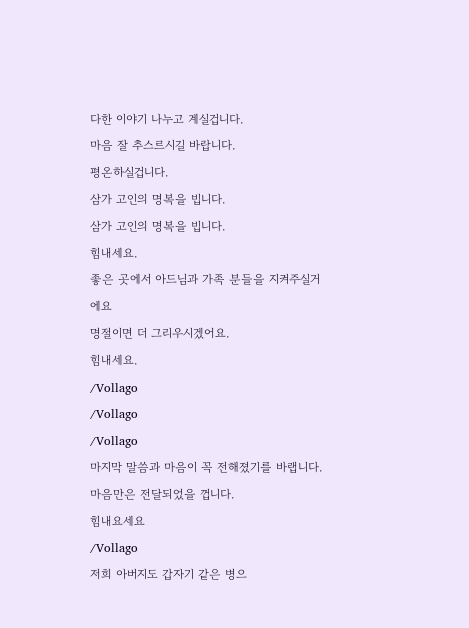다한 이야기 나누고 계실겁니다.
마음 잘 추스르시길 바랍니다.
평온하실겁니다.
삼가 고인의 명복을 빕니다.
삼가 고인의 명복을 빕니다.
힘내세요.
좋은 곳에서 아드님과 가족 분들을 지켜주실거에요
명절이면 더 그리우시겠어요.
힘내세요.
/Vollago
/Vollago
/Vollago
마지막 말씀과 마음이 꼭 전해졌기를 바랩니다.
마음만은 전달되었을 껍니다.
힘내요세요
/Vollago
저희 아버지도 갑자기 같은 병으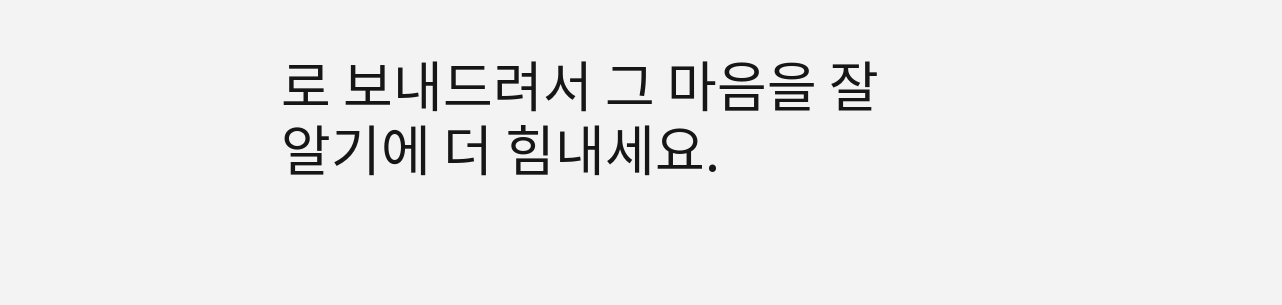로 보내드려서 그 마음을 잘알기에 더 힘내세요.